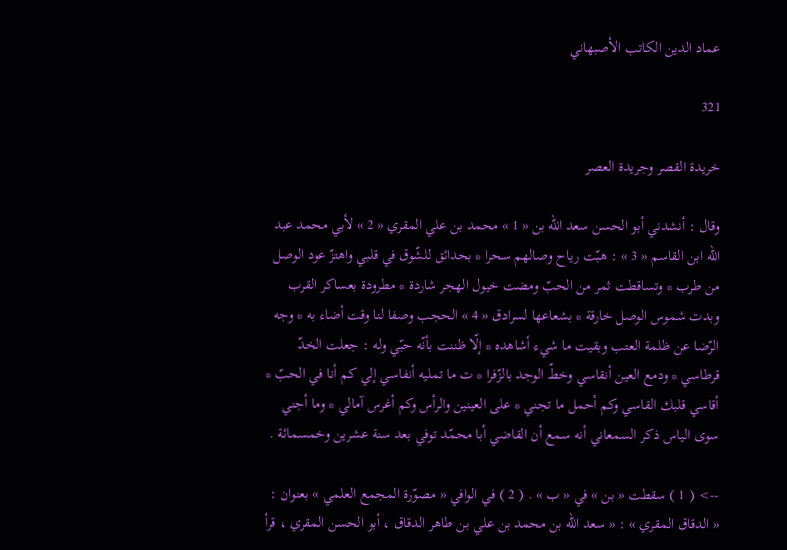عماد الدين الكاتب الأصبهاني

321

خريدة القصر وجريدة العصر

وقال : أنشدني أبو الحسن سعد اللّه بن « 1 » محمد بن علي المقري « 2 » لأبي محمد عبد اللّه ابن القاسم « 3 » : هبّت رياح وصالهم سحرا * بحدائق للشّوق في قلبي واهتزّ عود الوصل من طرب * وتساقطت ثمر من الحبّ ومضت خيول الهجر شاردة * مطرودة بعساكر القرب وبدت شموس الوصل خارقة * بشعاعها لسرادق « 4 » الحجب وصفا لنا وقت أضاء به * وجه الرّضا عن ظلمة العتب وبقيت ما شيء أشاهده * إلّا ظننت بأنّه حبّي وله : جعلت الخدّ قرطاسي * ودمع العين أنقاسي وخطّ الوجد بالزّفرا * ت ما تمليه أنفاسي إلي كم أنا في الحبّ * أقاسي قلبك القاسي وكم أحمل ما تجني * على العينين والرأس وكم أغرس آمالي * وما أجني سوى الياس ذكر السمعاني أنه سمع أن القاضي أبا محمّد توفي بعد سنة عشرين وخمسمائة .

--> ( 1 ) سقطت « بن » في « ب » . ( 2 ) في الوافي « مصوّرة المجمع العلمي » بعنوان : « الدقاق المقري » : « سعد اللّه بن محمد بن علي بن طاهر الدقاق ، أبو الحسن المقري ، قرأ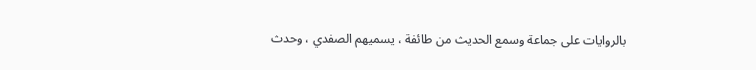بالروايات على جماعة وسمع الحديث من طائفة ، يسميهم الصفدي ، وحدث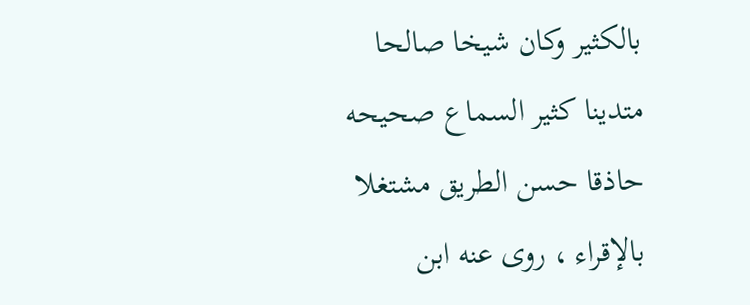بالكثير وكان شيخا صالحا متدينا كثير السماع صحيحه حاذقا حسن الطريق مشتغلا بالإقراء ، روى عنه ابن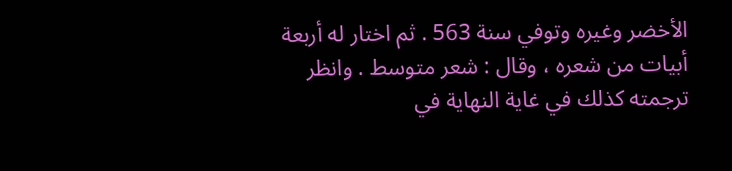الأخضر وغيره وتوفي سنة 563 . ثم اختار له أربعة أبيات من شعره ، وقال : شعر متوسط . وانظر ترجمته كذلك في غاية النهاية في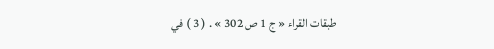طبقات القراء « ج 1 ص 302 » . ( 3 ) في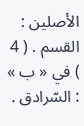الأصلين : القسم . ( 4 ) في « ب » : السّرادق .